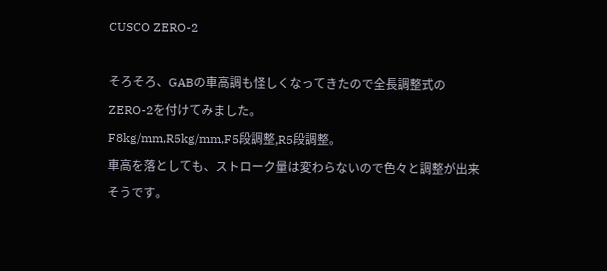CUSCO ZERO-2

そろそろ、GABの車高調も怪しくなってきたので全長調整式のZERO-2を付けてみました。
F8kg/mm,R5kg/mm,F5段調整,R5段調整。
車高を落としても、ストローク量は変わらないので色々と調整が出来そうです。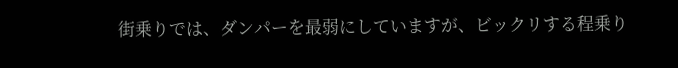街乗りでは、ダンパーを最弱にしていますが、ビックリする程乗り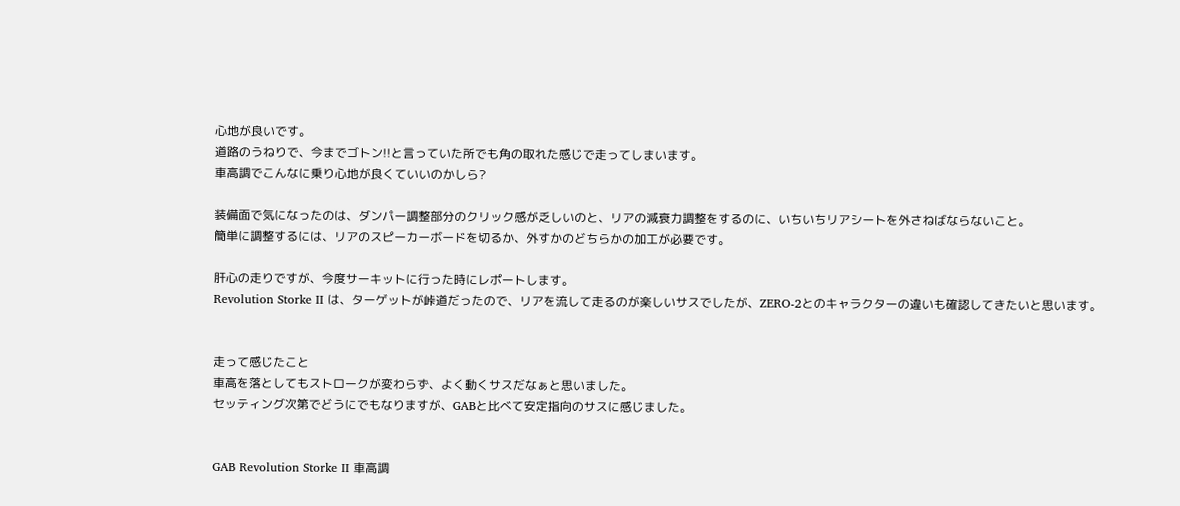心地が良いです。
道路のうねりで、今までゴトン!!と言っていた所でも角の取れた感じで走ってしまいます。
車高調でこんなに乗り心地が良くていいのかしら?

装備面で気になったのは、ダンパー調整部分のクリック感が乏しいのと、リアの減衰力調整をするのに、いちいちリアシートを外さねばならないこと。
簡単に調整するには、リアのスピーカーボードを切るか、外すかのどちらかの加工が必要です。

肝心の走りですが、今度サーキットに行った時にレポートします。
Revolution Storke II は、ターゲットが峠道だったので、リアを流して走るのが楽しいサスでしたが、ZERO-2とのキャラクターの違いも確認してきたいと思います。


走って感じたこと
車高を落としてもストロークが変わらず、よく動くサスだなぁと思いました。
セッティング次第でどうにでもなりますが、GABと比べて安定指向のサスに感じました。


GAB Revolution Storke II 車高調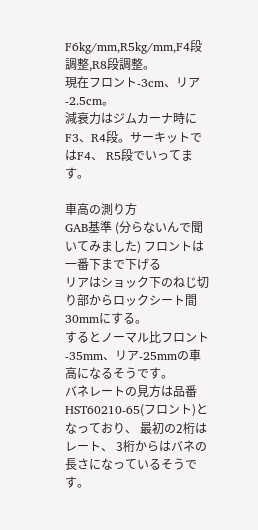F6kg/mm,R5kg/mm,F4段調整,R8段調整。
現在フロント-3cm、リア-2.5cm。
減衰力はジムカーナ時にF3、R4段。サーキットではF4、 R5段でいってます。

車高の測り方
GAB基準 (分らないんで聞いてみました) フロントは一番下まで下げる
リアはショック下のねじ切り部からロックシート間30mmにする。
するとノーマル比フロント-35mm、リア-25mmの車高になるそうです。
バネレートの見方は品番HST60210-65(フロント)となっており、 最初の2桁はレート、 3桁からはバネの長さになっているそうです。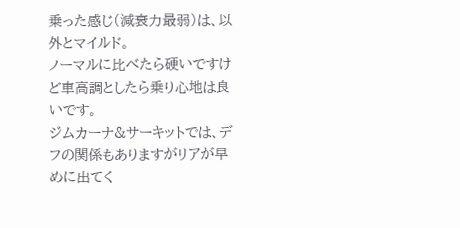乗った感じ(減衰力最弱)は、以外とマイルド。
ノーマルに比べたら硬いですけど車高調としたら乗り心地は良いです。
ジムカーナ&サーキットでは、デフの関係もありますがリアが早めに出てく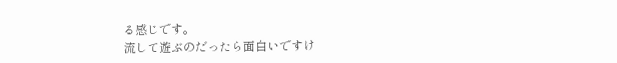る感じです。
流して遊ぶのだったら面白いですけ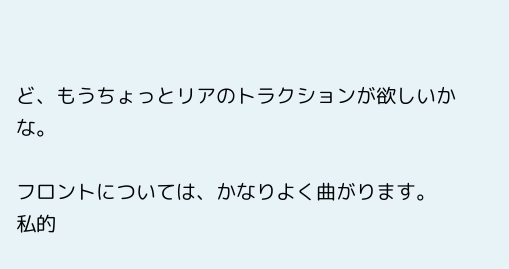ど、もうちょっとリアのトラクションが欲しいかな。

フロントについては、かなりよく曲がります。
私的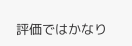評価ではかなり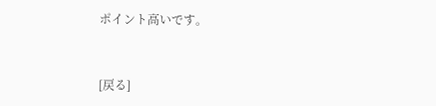ポイント高いです。


[戻る]